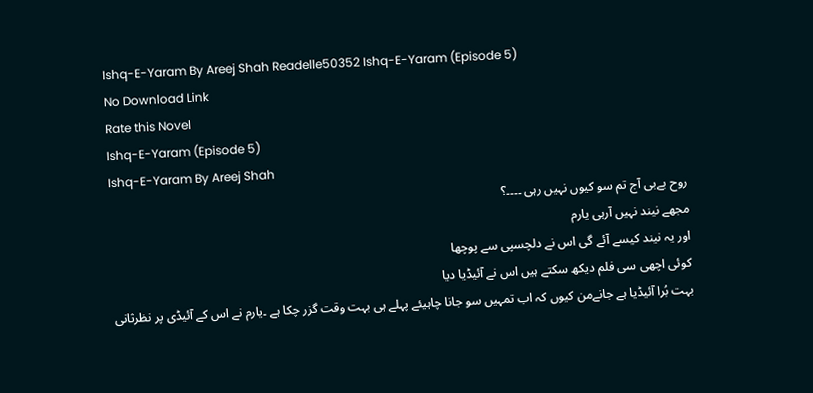Ishq-E-Yaram By Areej Shah Readelle50352 Ishq-E-Yaram (Episode 5)
No Download Link
Rate this Novel
Ishq-E-Yaram (Episode 5)
Ishq-E-Yaram By Areej Shah
روح بےبی آج تم سو کیوں نہیں رہی ۔۔۔۔؟
مجھے نیند نہیں آرہی یارم
اور یہ نیند کیسے آئے گی اس نے دلچسپی سے پوچھا
کوئی اچھی سی فلم دیکھ سکتے ہیں اس نے آئیڈیا دیا
بہت بُرا آئیڈیا ہے جانےمن کیوں کہ اب تمہیں سو جانا چاہیئے پہلے ہی بہت وقت گزر چکا ہے ۔یارم نے اس کے آئیڈی پر نظرثانی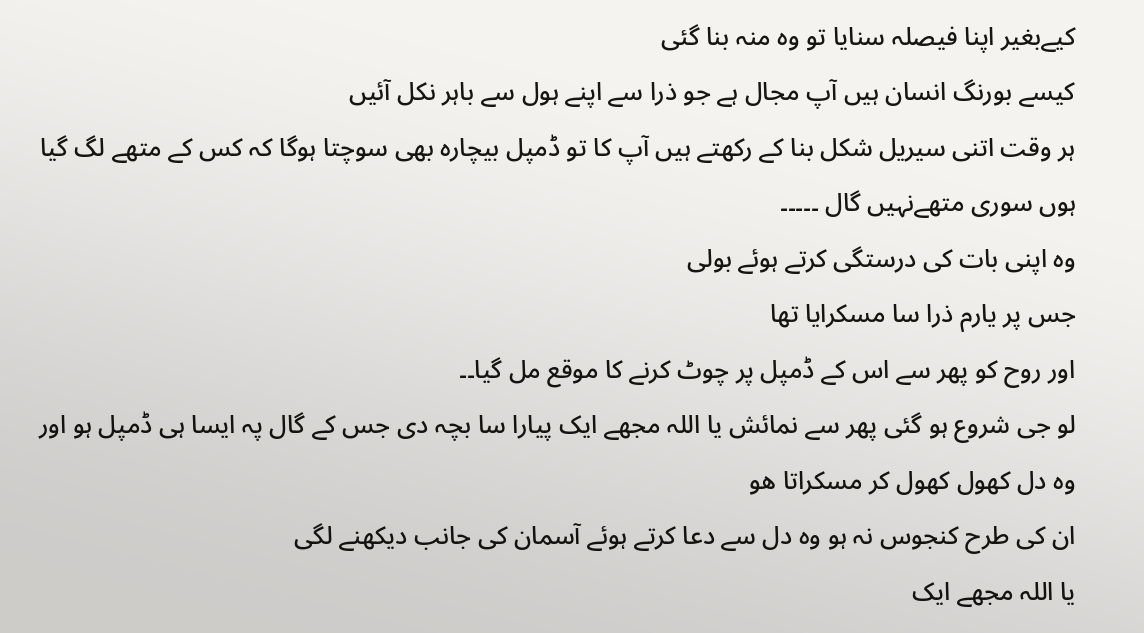کیےبغیر اپنا فیصلہ سنایا تو وہ منہ بنا گئی
کیسے بورنگ انسان ہیں آپ مجال ہے جو ذرا سے اپنے ہول سے باہر نکل آئیں
ہر وقت اتنی سیریل شکل بنا کے رکھتے ہیں آپ کا تو ڈمپل بیچارہ بھی سوچتا ہوگا کہ کس کے متھے لگ گیا ہوں سوری متھےنہیں گال ۔۔۔۔۔
وہ اپنی بات کی درستگی کرتے ہوئے بولی
جس پر یارم ذرا سا مسکرایا تھا
اور روح کو پھر سے اس کے ڈمپل پر چوٹ کرنے کا موقع مل گیا۔۔
لو جی شروع ہو گئی پھر سے نمائش یا اللہ مجھے ایک پیارا سا بچہ دی جس کے گال پہ ایسا ہی ڈمپل ہو اور وہ دل کھول کھول کر مسکراتا ھو
ان کی طرح کنجوس نہ ہو وہ دل سے دعا کرتے ہوئے آسمان کی جانب دیکھنے لگی
یا اللہ مجھے ایک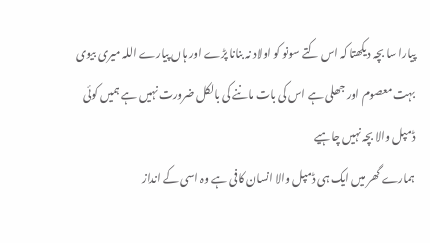پیارا سا بچہ دیکھتا کہ اس کتے سونو کو اولاد نہ بنانا پڑے اور ہاں پیارے اللہ میری بیوی بہت معصوم اور جھلی ہے اس کی بات ماننے کی بالکل ضرورت نہیں ہے ہمیں کوئی ڈمپل والا بچہ نہیں چاہیے
ہمارے گھر میں ایک ہی ڈمپل والا انسان کافی ہے وہ اسی کے انداز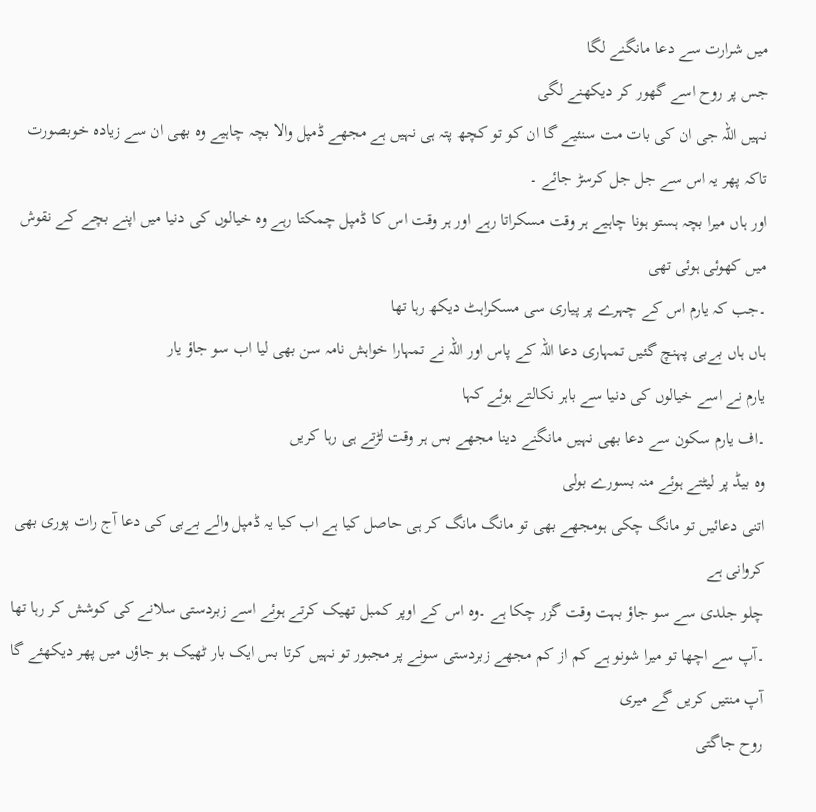میں شرارت سے دعا مانگنے لگا
جس پر روح اسے گھور کر دیکھنے لگی
نہیں اللہ جی ان کی بات مت سنئیے گا ان کو تو کچھ پتہ ہی نہیں ہے مجھے ڈمپل والا بچہ چاہیے وہ بھی ان سے زیادہ خوبصورت تاکہ پھر یہ اس سے جل جل کرسڑ جائے ۔
اور ہاں میرا بچہ ہستو ہونا چاہیے ہر وقت مسکراتا رہے اور ہر وقت اس کا ڈمپل چمکتا رہے وہ خیالوں کی دنیا میں اپنے بچے کے نقوش میں کھوئی ہوئی تھی
۔جب کہ یارم اس کے چہرے پر پیاری سی مسکراہٹ دیکھ رہا تھا
ہاں ہاں بےبی پہنچ گئیں تمہاری دعا اللہ کے پاس اور اللہ نے تمہارا خواہش نامہ سن بھی لیا اب سو جاؤ یار
یارم نے اسے خیالوں کی دنیا سے باہر نکالتے ہوئے کہا
۔اف یارم سکون سے دعا بھی نہیں مانگنے دینا مجھے بس ہر وقت لڑتے ہی رہا کریں
وہ بیڈ پر لیٹتے ہوئے منہ بسورے بولی
اتنی دعائیں تو مانگ چکی ہومجھے بھی تو مانگ مانگ کر ہی حاصل کیا ہے اب کیا یہ ڈمپل والے بےبی کی دعا آج رات پوری بھی کروانی ہے
چلو جلدی سے سو جاؤ بہت وقت گزر چکا ہے ۔وہ اس کے اوپر کمبل تھیک کرتے ہوئے اسے زبردستی سلانے کی کوشش کر رہا تھا
۔آپ سے اچھا تو میرا شونو ہے کم از کم مجھے زبردستی سونے پر مجبور تو نہیں کرتا بس ایک بار ٹھیک ہو جاؤں میں پھر دیکھئے گا آپ منتیں کریں گے میری
روح جاگتی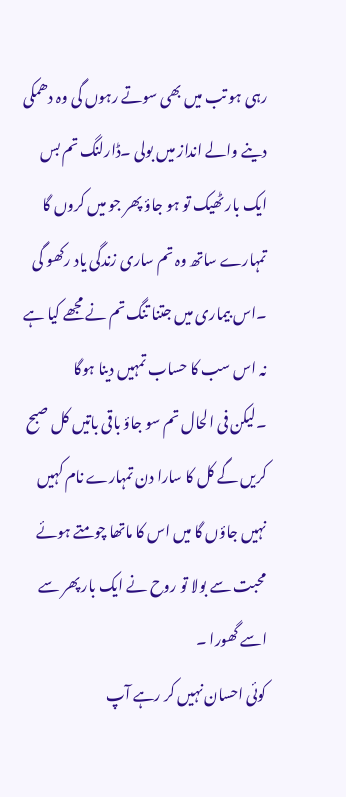رہی ہو تب میں بھی سوتے رہوں گی وہ دھمکی دینے والے انداز میں بولی ۔ڈارلنگ تم بس ایک بار ٹھیک تو ہو جاؤ پھر جو میں کروں گا تمہارے ساتھ وہ تم ساری زندگی یاد رکھو گی ۔اس بیماری میں جتنا تنگ تم نے مجھے کیا ہے نہ اس سب کا حساب تمہیں دینا ہوگا
۔لیکن فی الحال تم سو جاؤ باقی باتیں کل صبح کریں گے کل کا سارا دن تمہارے نام کہیں نہیں جاؤں گا میں اس کا ماتھا چومتے ہوئے محبت سے بولا تو روح نے ایک بار پھر سے اسے گھورا ۔
کوئی احسان نہیں کر رہے آپ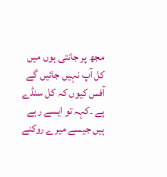مجھ پر جانتی ہوں میں کل آپ نہیں جائیں گے آفس کیوں کہ کل سنڈے ہے ۔کہہ تو ایسے رہے ہیں جیسے میرے روکنے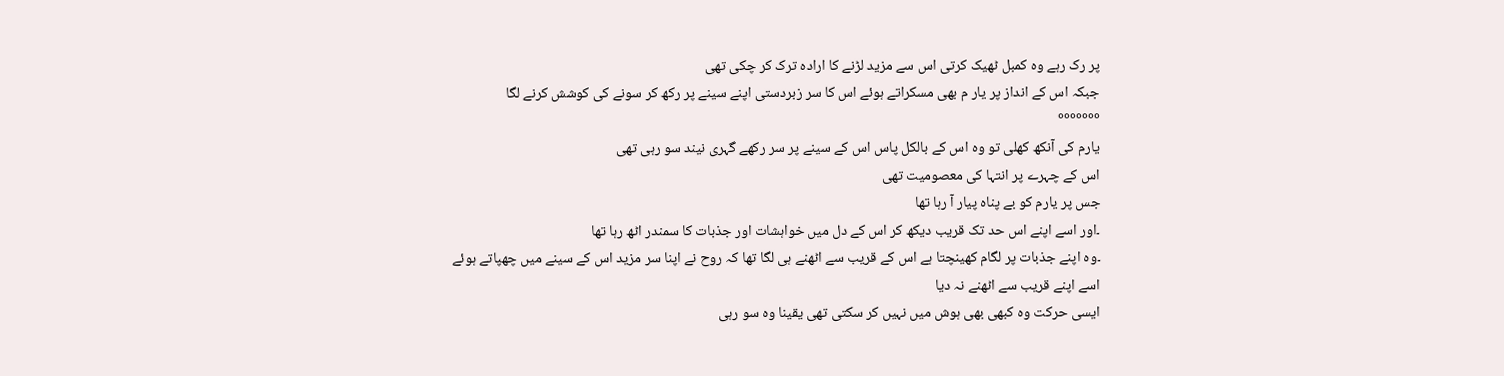پر رک رہے وہ کمبل ٹھیک کرتی اس سے مزید لڑنے کا ارادہ ترک کر چکی تھی
جبکہ اس کے انداز پر یار م بھی مسکراتے ہوئے اس کا سر زبردستی اپنے سینے پر رکھ کر سونے کی کوشش کرنے لگا
°°°°°°°
یارم کی آنکھ کھلی تو وہ اس کے بالکل پاس اس کے سینے پر سر رکھے گہری نیند سو رہی تھی
اس کے چہرے پر انتہا کی معصومیت تھی
جس پر یارم کو بے پناہ پیار آ رہا تھا
۔اور اسے اپنے اس حد تک قریب دیکھ کر اس کے دل میں خواہشات اور جذبات کا سمندر اٹھ رہا تھا
۔وہ اپنے جذبات پر لگام کھینچتا ہے اس کے قریب سے اٹھنے ہی لگا تھا کہ روح نے اپنا سر مزید اس کے سینے میں چھپاتے ہوئے اسے اپنے قریب سے اٹھنے نہ دیا
ایسی حرکت وہ کبھی بھی ہوش میں نہیں کر سکتی تھی یقینا وہ سو رہی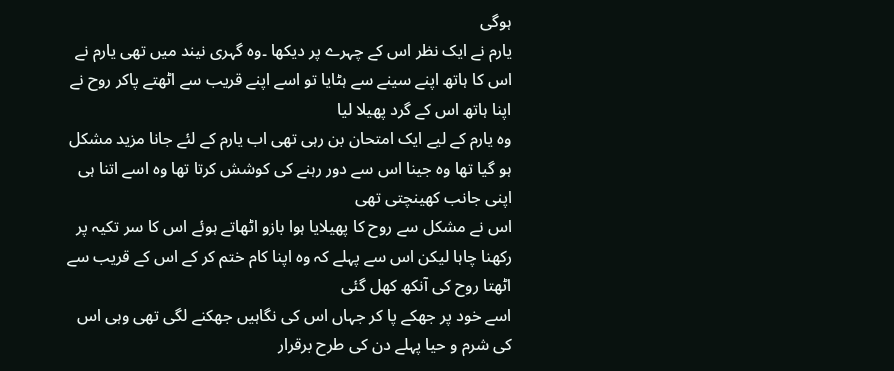ہوگی
یارم نے ایک نظر اس کے چہرے پر دیکھا ۔وہ گہری نیند میں تھی یارم نے اس کا ہاتھ اپنے سینے سے ہٹایا تو اسے اپنے قریب سے اٹھتے پاکر روح نے اپنا ہاتھ اس کے گرد پھیلا لیا
وہ یارم کے لیے ایک امتحان بن رہی تھی اب یارم کے لئے جانا مزید مشکل ہو گیا تھا وہ جینا اس سے دور رہنے کی کوشش کرتا تھا وہ اسے اتنا ہی اپنی جانب کھینچتی تھی
اس نے مشکل سے روح کا پھیلایا ہوا بازو اٹھاتے ہوئے اس کا سر تکیہ پر رکھنا چاہا لیکن اس سے پہلے کہ وہ اپنا کام ختم کر کے اس کے قریب سے اٹھتا روح کی آنکھ کھل گئی
اسے خود پر جھکے پا کر جہاں اس کی نگاہیں جھکنے لگی تھی وہی اس کی شرم و حیا پہلے دن کی طرح برقرار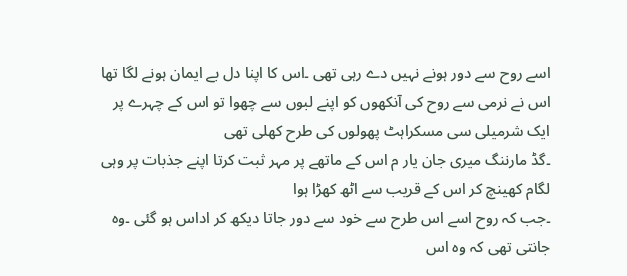اسے روح سے دور ہونے نہیں دے رہی تھی ۔اس کا اپنا دل بے ایمان ہونے لگا تھا
اس نے نرمی سے روح کی آنکھوں کو اپنے لبوں سے چھوا تو اس کے چہرے پر ایک شرمیلی سی مسکراہٹ پھولوں کی طرح کھلی تھی
۔گڈ مارننگ میری جان یار م اس کے ماتھے پر مہر ثبت کرتا اپنے جذبات پر وہی لگام کھینچ کر اس کے قریب سے اٹھ کھڑا ہوا
۔جب کہ روح اسے اس طرح سے خود سے دور جاتا دیکھ کر اداس ہو گئی ۔وہ جانتی تھی کہ وہ اس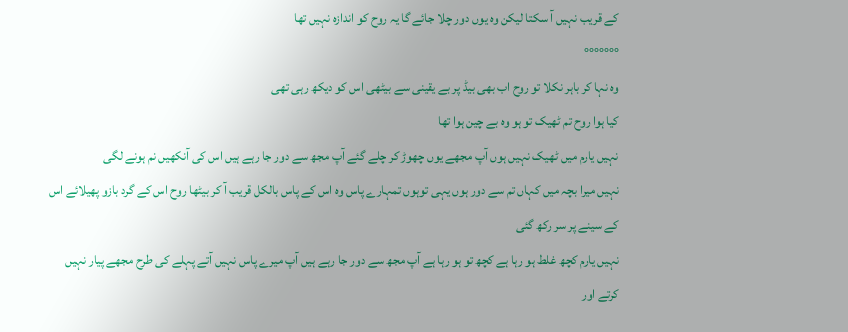کے قریب نہیں آ سکتا لیکن وہ یوں دور چلا جائے گا یہ روح کو اندازہ نہیں تھا
°°°°°°°
وہ نہا کر باہر نکلا تو روح اب بھی بیڈ پر بے یقینی سے بیٹھی اس کو دیکھ رہی تھی
کیا ہوا روح تم ٹھیک تو ہو وہ بے چین ہوا تھا
نہیں یارم میں ٹھیک نہیں ہوں آپ مجھے یوں چھوڑ کر چلے گئے آپ مجھ سے دور جا رہے ہیں اس کی آنکھیں نم ہونے لگی
نہیں میرا بچہ میں کہاں تم سے دور ہوں یہی توہوں تمہارے پاس وہ اس کے پاس بالکل قریب آ کر بیٹھا روح اس کے گرد بازو پھیلائے اس کے سینے پر سر رکھ گئی
نہیں یارم کچھ غلط ہو رہا ہے کچھ تو ہو رہا ہے آپ مجھ سے دور جا رہے ہیں آپ میرے پاس نہیں آتے پہلے کی طرح مجھے پیار نہیں کرتے اور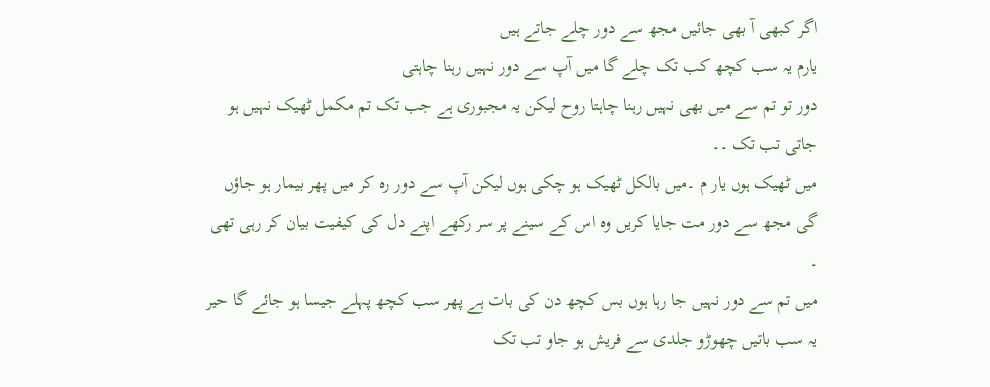اگر کبھی آ بھی جائیں مجھ سے دور چلے جاتے ہیں
یارم یہ سب کچھ کب تک چلے گا میں آپ سے دور نہیں رہنا چاہتی
دور تو تم سے میں بھی نہیں رہنا چاہتا روح لیکن یہ مجبوری ہے جب تک تم مکمل ٹھیک نہیں ہو جاتی تب تک ۔۔
میں ٹھیک ہوں یار م ۔میں بالکل ٹھیک ہو چکی ہوں لیکن آپ سے دور رہ کر میں پھر بیمار ہو جاؤں گی مجھ سے دور مت جایا کریں وہ اس کے سینے پر سر رکھے اپنے دل کی کیفیت بیان کر رہی تھی ۔
میں تم سے دور نہیں جا رہا ہوں بس کچھ دن کی بات ہے پھر سب کچھ پہلے جیسا ہو جائے گا حیر یہ سب باتیں چھوڑو جلدی سے فریش ہو جاو تب تک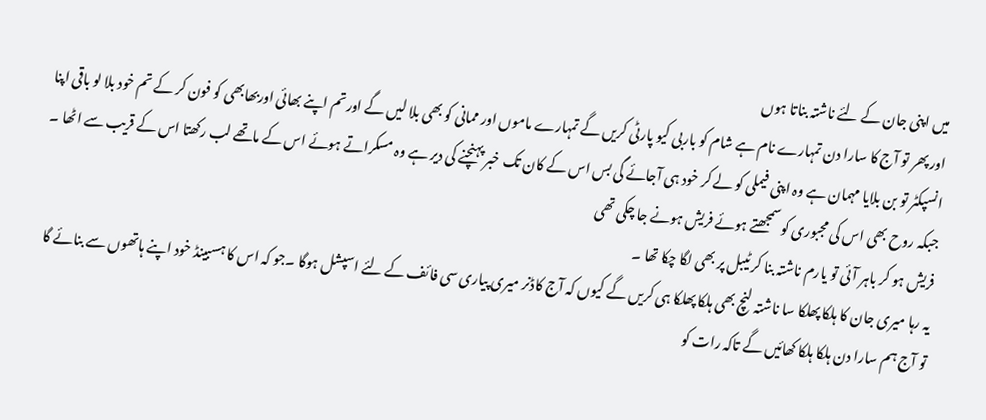میں اپنی جان کے لئے ناشتہ بناتا ہوں
اور پھر تو آج کا سارا دن تمہارے نام ہے شام کو باربی کیو پارٹی کریں گے تمہارے ماموں اور ممانی کو بھی بلا لیں گے اورتم اپنے بھائی اوربھابھی کو فون کر کے تم خود بلا لو باقی اپنا انسپکٹر تو بن بلایا مہمان ہے وہ اپنی فیملی کو لے کر خود ہی آجائے گی بس اس کے کان تک خبر پہنچنے کی دیر ہے وہ مسکراتے ہوئے اس کے ماتھے لب رکھتا اس کے قریب سے اٹھا ۔
جبکہ روح بھی اس کی مجبوری کو سمجھتے ہوئے فریش ہونے جا چکی تھی
فریش ہو کر باہر آئی تو یارم ناشتہ بنا کر ٹیبل پر بھی لگا چکا تھا ۔
یہ رہا میری جان کا ہلکا پھلکا سا ناشتہ لنچ بھی ہلکا پھلکا ہی کریں گے کیوں کہ آج کاڈنر میری پیاری سی فائف کے لئے اسپشل ہوگا ۔جو کہ اس کا ہسبینڈ خود اپنے ہاتھوں سے بنائے گا
تو آج ہم سارا دن ہلکا ہلکا کھائیں گے تاکہ رات کو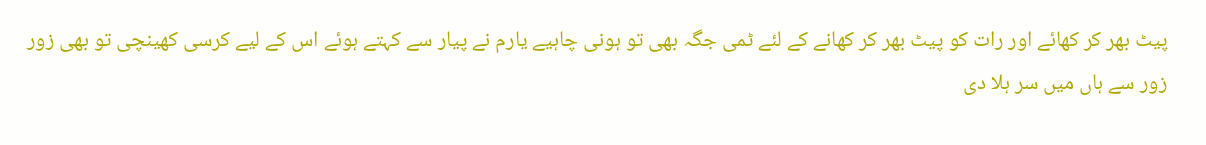پیٹ بھر کر کھائے اور رات کو پیٹ بھر کر کھانے کے لئے ٹمی جگہ بھی تو ہونی چاہیے یارم نے پیار سے کہتے ہوئے اس کے لیے کرسی کھینچی تو بھی زور زور سے ہاں میں سر ہلا دی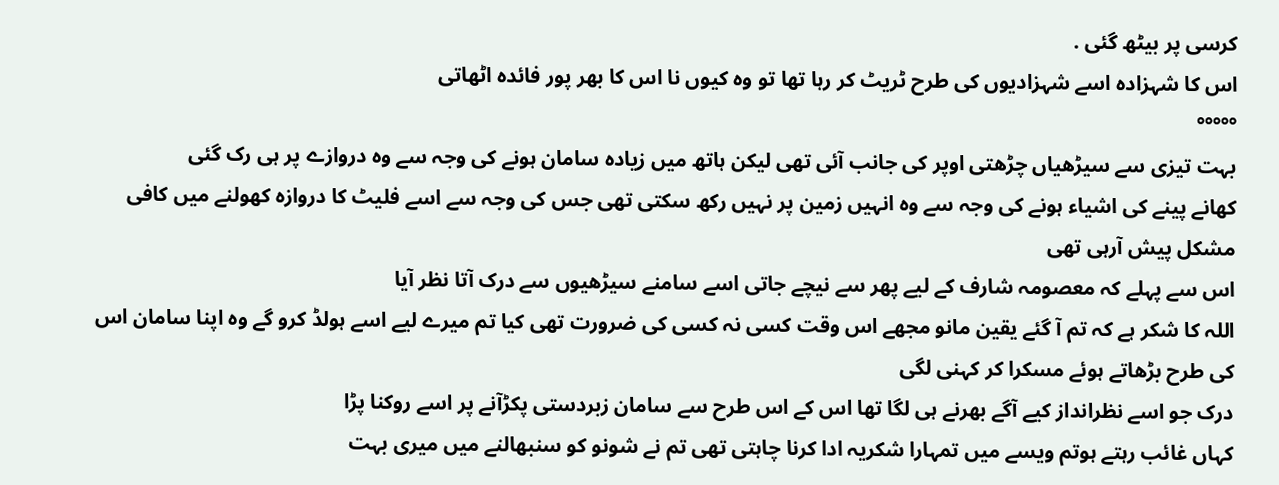کرسی پر بیٹھ گئی .
اس کا شہزادہ اسے شہزادیوں کی طرح ٹریٹ کر رہا تھا تو وہ کیوں نا اس کا بھر پور فائدہ اٹھاتی
°°°°°
بہت تیزی سے سیڑھیاں چڑھتی اوپر کی جانب آئی تھی لیکن ہاتھ میں زیادہ سامان ہونے کی وجہ سے وہ دروازے پر ہی رک گئی
کھانے پینے کی اشیاء ہونے کی وجہ سے وہ انہیں زمین پر نہیں رکھ سکتی تھی جس کی وجہ سے اسے فلیٹ کا دروازہ کھولنے میں کافی مشکل پیش آرہی تھی
اس سے پہلے کہ معصومہ شارف کے لیے پھر سے نیچے جاتی اسے سامنے سیڑھیوں سے درک آتا نظر آیا
اللہ کا شکر ہے کہ تم آ گئے یقین مانو مجھے اس وقت کسی نہ کسی کی ضرورت تھی کیا تم میرے لیے اسے ہولڈ کرو گے وہ اپنا سامان اس کی طرح بڑھاتے ہوئے مسکرا کر کہنی لگی
درک جو اسے نظرانداز کیے آگے بھرنے ہی لگا تھا اس کے اس طرح سے سامان زبردستی پکڑآنے پر اسے روکنا پڑا
کہاں غائب رہتے ہوتم ویسے میں تمہارا شکریہ ادا کرنا چاہتی تھی تم نے شونو کو سنبھالنے میں میری بہت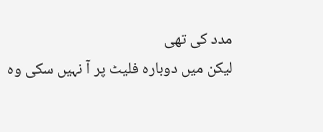مدد کی تھی
لیکن میں دوبارہ فلیٹ پر آ نہیں سکی وہ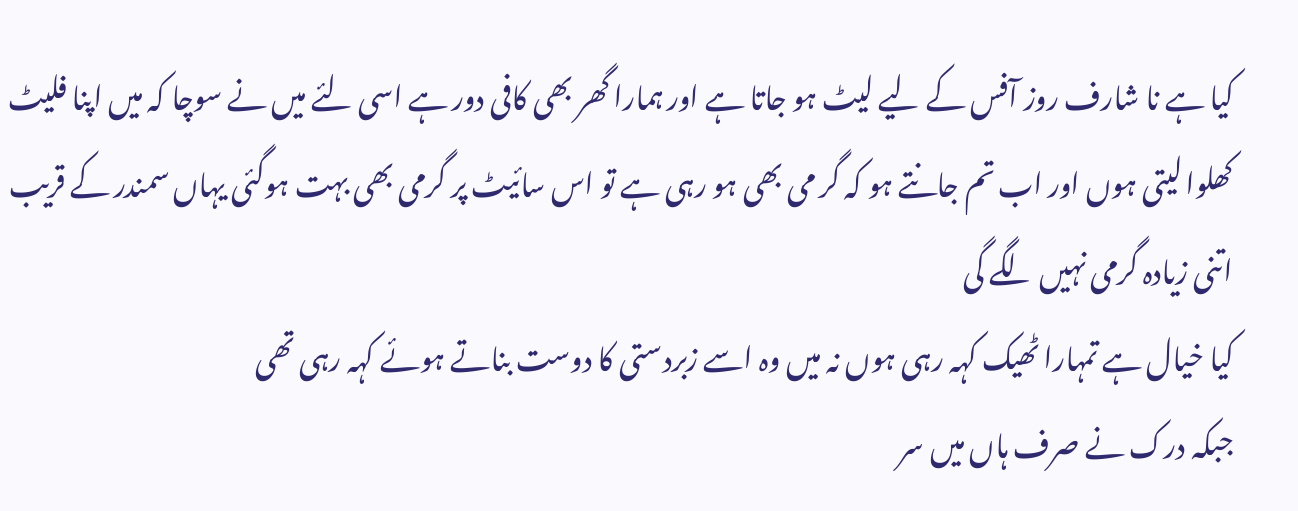کیا ہے نا شارف روز آفس کے لیے لیٹ ہو جاتا ہے اور ہمارا گھر بھی کافی دور ہے اسی لئے میں نے سوچا کہ میں اپنا فلیٹ کھلوا لیتی ہوں اور اب تم جانتے ہو کہ گر می بھی ہو رہی ہے تو اس سائیٹ پر گرمی بھی بہت ہوگئی یہاں سمندر کے قریب اتنی زیادہ گرمی نہیں لگے گی
کیا خیال ہے تمہارا ٹھیک کہہ رہی ہوں نہ میں وہ اسے زبردستی کا دوست بناتے ہوئے کہہ رہی تھی
جبکہ درک نے صرف ہاں میں سر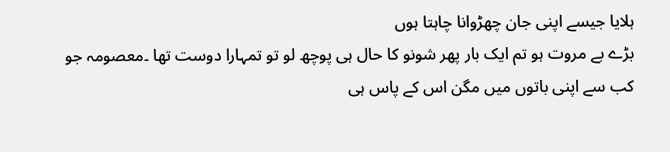ہلایا جیسے اپنی جان چھڑوانا چاہتا ہوں
بڑے بے مروت ہو تم ایک بار پھر شونو کا حال ہی پوچھ لو تو تمہارا دوست تھا ۔معصومہ جو کب سے اپنی باتوں میں مگن اس کے پاس ہی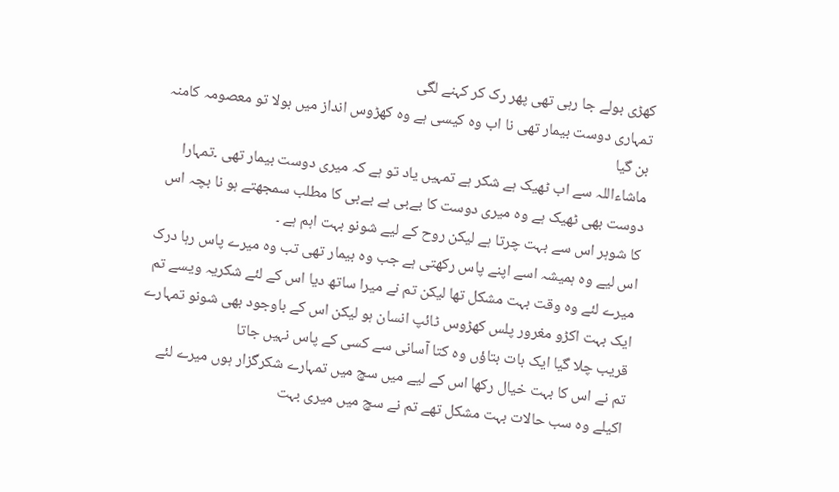کھڑی بولے جا رہی تھی پھر رک کر کہنے لگی
تمہاری دوست بیمار تھی نا اب وہ کیسی ہے وہ کھڑوس انداز میں بولا تو معصومہ کامنہ بن گیا
ماشاءاللہ سے اب ٹھیک ہے شکر ہے تمہیں یاد تو ہے کہ میری دوست بیمار تھی ۔تمہارا دوست بھی ٹھیک ہے وہ میری دوست کا بےبی ہے بےبی کا مطلب سمجھتے ہو نا بچہ اس کا شوہر اس سے بہت چرتا ہے لیکن روح کے لیے شونو بہت اہم ہے ۔
اس لیے وہ ہمیشہ اسے اپنے پاس رکھتی ہے جب وہ بیمار تھی تب وہ میرے پاس رہا درک میرے لئے وہ وقت بہت مشکل تھا لیکن تم نے میرا ساتھ دیا اس کے لئے شکریہ ویسے تم ایک بہت اکڑو مغرور پلس کھڑوس ٹائپ انسان ہو لیکن اس کے باوجود بھی شونو تمہارے قریب چلا گیا ایک بات بتاؤں وہ کتا آسانی سے کسی کے پاس نہیں جاتا
تم نے اس کا بہت خیال رکھا اس کے لیے میں سچ میں تمہارے شکرگزار ہوں میرے لئے اکیلے وہ سب حالات بہت مشکل تھے تم نے سچ میں میری بہت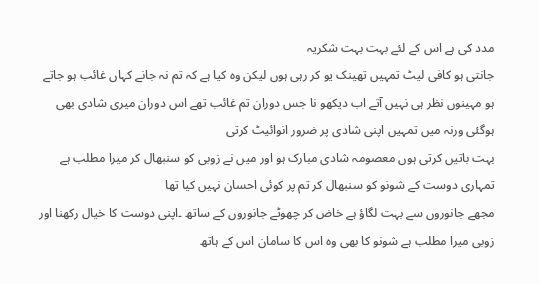مدد کی ہے اس کے لئے بہت بہت شکریہ
جانتی ہو کافی لیٹ تمہیں تھینک یو کر رہی ہوں لیکن وہ کیا ہے کہ تم نہ جانے کہاں غائب ہو جاتے ہو مہینوں نظر ہی نہیں آتے اب دیکھو نا جس دوران تم غائب تھے اس دوران میری شادی بھی ہوگئی ورنہ میں تمہیں اپنی شادی پر ضرور انوائیٹ کرتی
بہت باتیں کرتی ہوں معصومہ شادی مبارک ہو اور میں نے زوبی کو سنبھال کر میرا مطلب ہے تمہاری دوست کے شونو کو سنبھال کر تم پر کوئی احسان نہیں کیا تھا
مجھے جانوروں سے بہت لگاؤ ہے خاض کر چھوٹے جانوروں کے ساتھ ۔اپنی دوست کا خیال رکھنا اور زوبی میرا مطلب ہے شونو کا بھی وہ اس کا سامان اس کے ہاتھ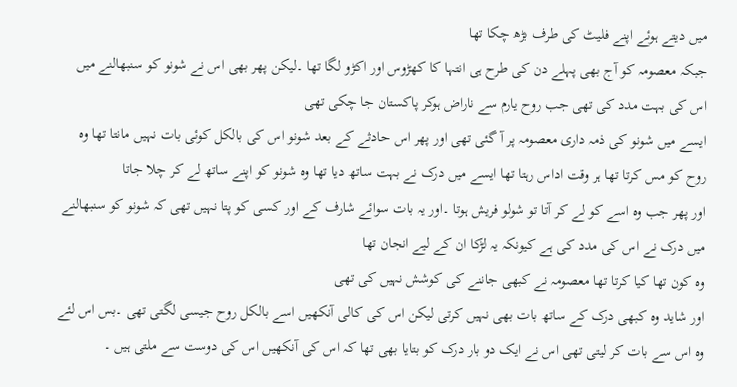میں دیتے ہوئے اپنے فلیٹ کی طرف بڑھ چکا تھا
جبکہ معصومہ کو آج بھی پہلے دن کی طرح ہی انتہا کا کھڑوس اور اکڑو لگا تھا ۔لیکن پھر بھی اس نے شونو کو سنبھالنے میں اس کی بہت مدد کی تھی جب روح یارم سے ناراض ہوکر پاکستان جا چکی تھی
ایسے میں شونو کی ذمہ داری معصومہ پر آ گئی تھی اور پھر اس حادثے کے بعد شونو اس کی بالکل کوئی بات نہیں مانتا تھا وہ روح کو مس کرتا تھا ہر وقت اداس رہتا تھا ایسے میں درک نے بہت ساتھ دیا تھا وہ شونو کو اپنے ساتھ لے کر چلا جاتا
اور پھر جب وہ اسے کو لے کر آتا تو شولو فریش ہوتا ۔اور یہ بات سوائے شارف کے اور کسی کو پتا نہیں تھی کہ شونو کو سنبھالنے میں درک نے اس کی مدد کی ہے کیونکہ یہ لڑکا ان کے لیے انجان تھا
وہ کون تھا کیا کرتا تھا معصومہ نے کبھی جاننے کی کوشش نہیں کی تھی
اور شاید وہ کبھی درک کے ساتھ بات بھی نہیں کرتی لیکن اس کی کالی آنکھیں اسے بالکل روح جیسی لگتی تھی ۔بس اس لئے وہ اس سے بات کر لیتی تھی اس نے ایک دو بار درک کو بتایا بھی تھا کہ اس کی آنکھیں اس کی دوست سے ملتی ہیں ۔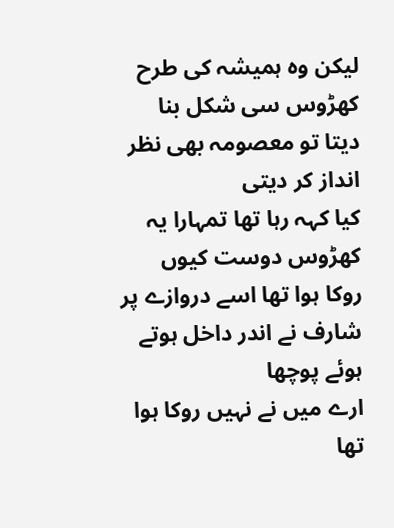لیکن وہ ہمیشہ کی طرح کھڑوس سی شکل بنا دیتا تو معصومہ بھی نظر انداز کر دیتی
کیا کہہ رہا تھا تمہارا یہ کھڑوس دوست کیوں روکا ہوا تھا اسے دروازے پر شارف نے اندر داخل ہوتے ہوئے پوچھا
ارے میں نے نہیں روکا ہوا تھا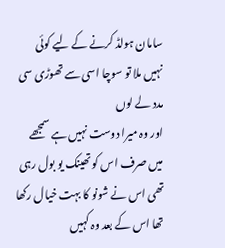سامان ہولڈ کرنے کے لیے کوئی نہیں ملا تو سوچا اسی سے تھوڑی سی مدد لے لوں
اور وہ میرا دوست نہیں ہے سمجھے میں صرف اس کو تھینک یو بول رہی تھی اس نے شونو کا بہت خیال رکھا تھا اس کے بعد وہ کہیں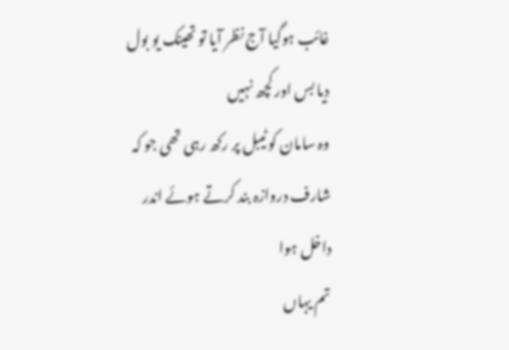غائب ہوگیا آج نظر آیا تو تھینک یو بول دیا بس اور کچھ نہیں
وہ سامان کو ٹیبل پر رکھ رہی تھی جو کہ شارف دروازہ بند کرتے ہوئے اندر داخل ہوا
تم یہاں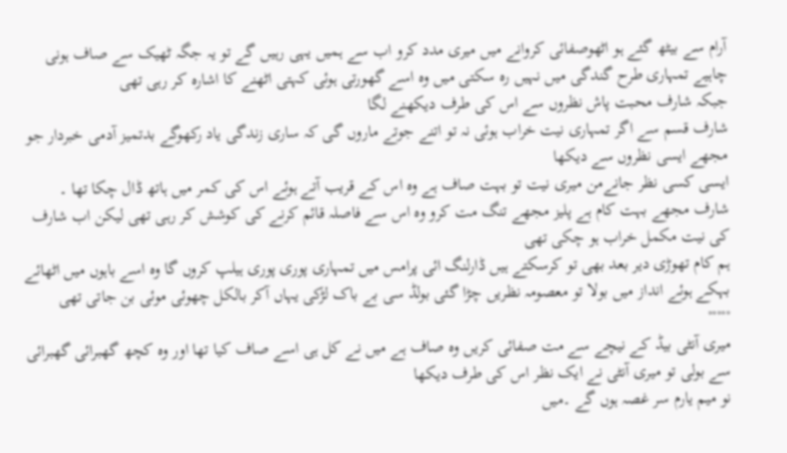آرام سے بیٹھ گئے ہو اٹھوصفائی کروانے میں میری مدد کرو اب سے ہمیں یہی رہیں گے تو یہ جگہ ٹھیک سے صاف ہونی چاہیے تمہاری طرح گندگی میں نہیں رہ سکتی میں وہ اسے گھورتی ہوئی کہتی اٹھنے کا اشارہ کر رہی تھی
جبکہ شارف محبت پاش نظروں سے اس کی طرف دیکھنے لگا
شارف قسم سے اگر تمہاری نیت خراب ہوئی نہ تو اتنے جوتے ماروں گی کہ ساری زندگی یاد رکھوگے بدتمیز آدمی خبردار جو مجھے ایسی نظروں سے دیکھا
ایسی کسی نظر جانےمن میری نیت تو بہت صاف ہے وہ اس کے قریب آتے ہوئے اس کی کمر میں ہاتھ ڈال چکا تھا ۔
شارف مجھے بہت کام ہے پلیز مجھے تنگ مت کرو وہ اس سے فاصلہ قائم کرنے کی کوشش کر رہی تھی لیکن اب شارف کی نیت مکمل خراب ہو چکی تھی
ہم کام تھوڑی دیر بعد بھی تو کرسکتے ہیں ڈارلنگ ائی پرامس میں تمہاری پوری پوری ہیلپ کروں گا وہ اسے باہوں میں اٹھائے بہکے ہوئے انداز میں بولا تو معصومہ نظریں چڑا گئی بولڈ سی بے باک لڑکی یہاں آکر بالکل چھوئی موئی بن جاتی تھی
°°°°°
میری آنٹی بیڈ کے نیچے سے مت صفائی کریں وہ صاف ہے میں نے کل ہی اسے صاف کیا تھا اور وہ کچھ گھبرائی گھبرائی سے بولی تو میری آنٹی نے ایک نظر اس کی طرف دیکھا
نو میم یارم سر غصہ ہوں گے ۔میں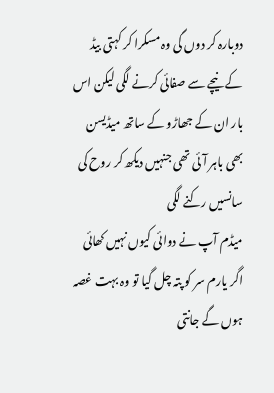دوبارہ کر دوں گی وہ مسکرا کر کہتی بیڈ کے نیچے سے صفائی کرنے لگی لیکن اس بار ان کے جھاڑو کے ساتھ میڈیسن بھی باہر آئی تھی جنہیں دیکھ کر روح کی سانسیں رکنے لگی
میڈم آپ نے دوائی کیوں نہیں کھائی اگر یارم سر کو پتہ چل گیا تو وہ بہت غصہ ہوں گے جانتی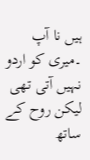ہیں نا آپ ۔میری کو اردو نہیں آتی تھی لیکن روح کے ساتھ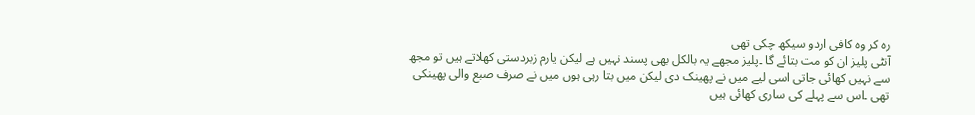رہ کر وہ کافی اردو سیکھ چکی تھی
آنٹی پلیز ان کو مت بتائے گا ۔پلیز مجھے یہ بالکل بھی پسند نہیں ہے لیکن یارم زبردستی کھلاتے ہیں تو مجھ سے نہیں کھائی جاتی اسی لیے میں نے پھینک دی لیکن میں بتا رہی ہوں میں نے صرف صبع والی پھینکی تھی ۔اس سے پہلے کی ساری کھائی ہیں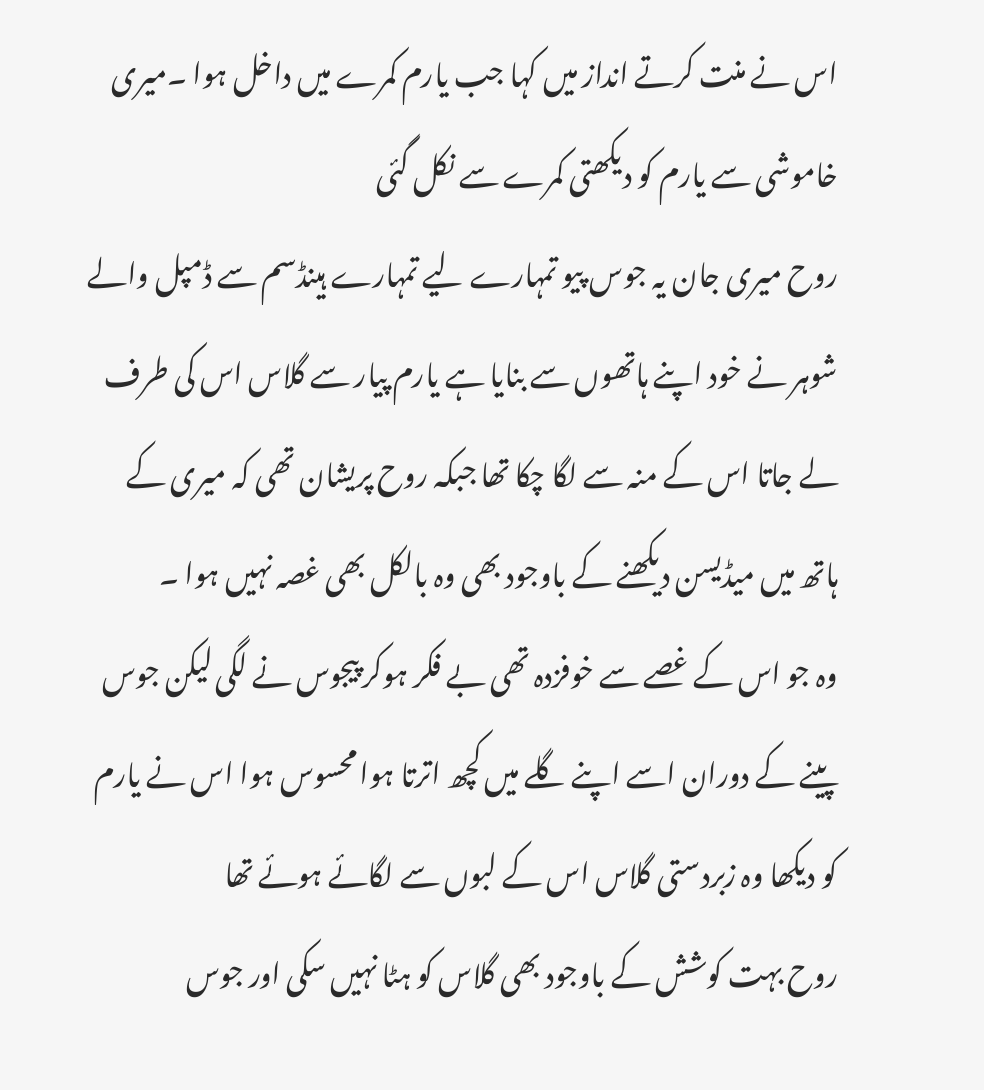اس نے منت کرتے انداز میں کہا جب یارم کمرے میں داخل ہوا ۔میری خاموشی سے یارم کو دیکھتی کمرے سے نکل گئی
روح میری جان یہ جوس پیو تمہارے لیے تمہارے ہینڈسم سے ڈمپل والے شوہر نے خود اپنے ہاتھوں سے بنایا ہے یارم پیار سے گلاس اس کی طرف لے جاتا اس کے منہ سے لگا چکا تھا جبکہ روح پریشان تھی کہ میری کے ہاتھ میں میڈیسن دیکھنے کے باوجود بھی وہ بالکل بھی غصہ نہیں ہوا ۔
وہ جو اس کے غصے سے خوفزدہ تھی بے فکر ہوکر پیجوس نے لگی لیکن جوس پینے کے دوران اسے اپنے گلے میں کچھ اترتا ہوا محسوس ہوا اس نے یارم کو دیکھا وہ زبردستی گلاس اس کے لبوں سے لگائے ہوئے تھا
روح بہت کوشش کے باوجود بھی گلاس کو ہٹا نہیں سکی اور جوس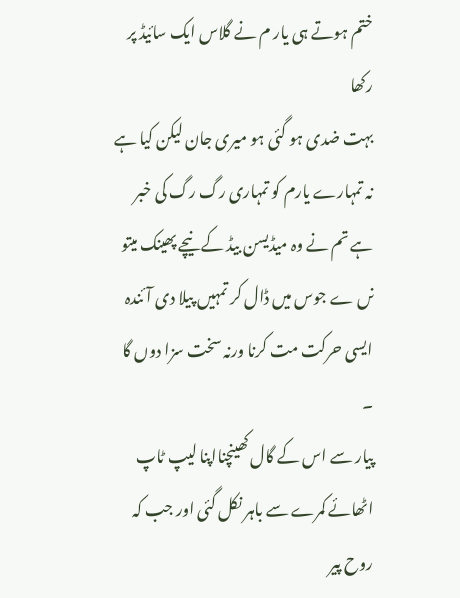ختم ہوتے ہی یار م نے گلاس ایک سائیڈ پر رکھا
بہت ضدی ہو گئی ہو میری جان لیکن کیا ہے نہ تمہارے یارم کو تمہاری رگ رگ کی خبر ہے تم نے وہ میڈیسن بیڈ کے نیچے پھینک میتو نں ے جوس میں ڈال کر تمہیں پیلا دی آئندہ ایسی حرکت مت کرنا ورنہ سخت سزا دوں گا ۔
پیار سے اس کے گال کھینچنااپنا لیپ ٹاپ اٹھائے کمرے سے باہر نکل گئی اور جب کہ روح پیر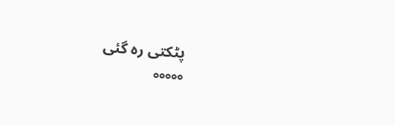پٹکتی رہ گئی
°°°°°